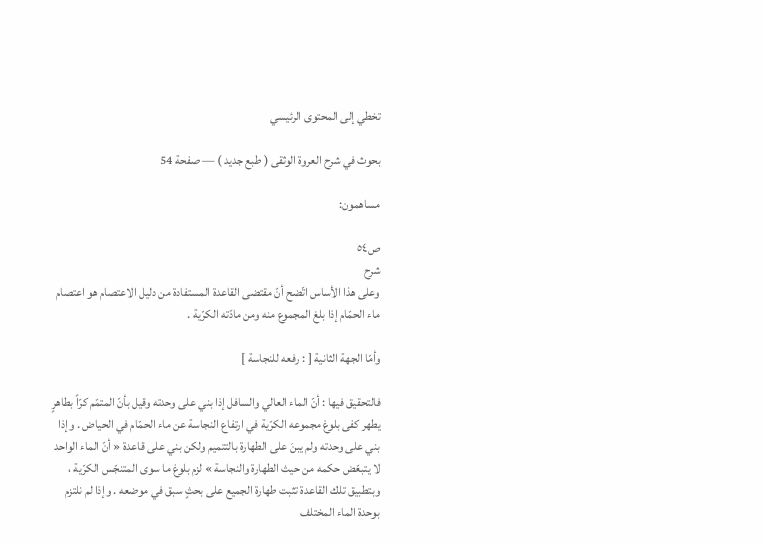تخطي إلى المحتوى الرئيسي

بحوث في شرح العروة الوثقى ( طبع جديد ) — صفحة 54

مساهمون:

ص٥٤
شرح
وعلى هذا الأساس اتّضح أنّ مقتضى القاعدة المستفادة من دليل الاعتصام هو اعتصام ماء الحمّام إذا بلغ المجموع منه ومن مادّته الكرّية .

وأمّا الجهة الثانية [ : رفعه للنجاسة ]

فالتحقيق فيها : أنّ الماء العالي والسافل إذا بني على وحدته وقيل بأنّ المتمّم كرّاً بطاهرٍ يطهر كفى بلوغ مجموعه الكرّية في ارتفاع النجاسة عن ماء الحمّام في الحياض . وإذا بني على وحدته ولم يبنَ على الطهارة بالتتميم ولكن بني على قاعدة « أنّ الماء الواحد لا يتبعّض حكمه من حيث الطهارة والنجاسة » لزم بلوغ ما سوى المتنجّس الكرّية ، وبتطبيق تلك القاعدة تثبت طهارة الجميع على بحثٍ سبق في موضعه . وإذا لم نلتزم بوحدة الماء المختلف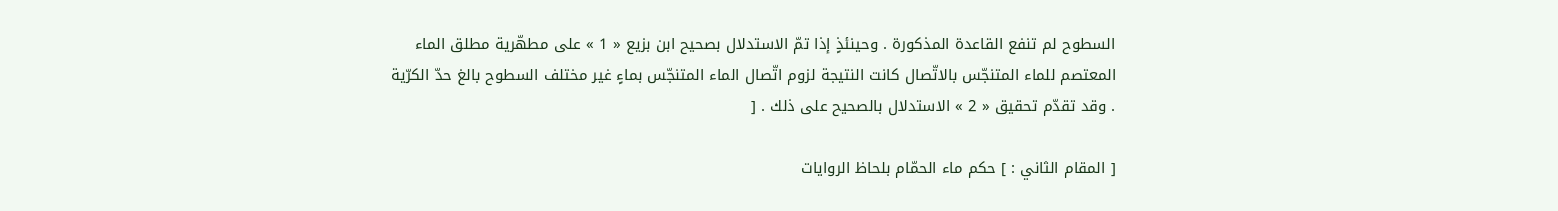السطوح لم تنفع القاعدة المذكورة . وحينئذٍ إذا تمّ الاستدلال بصحيح ابن بزيع « 1 » على مطهّرية مطلق الماء المعتصم للماء المتنجّس بالاتّصال كانت النتيجة لزوم اتّصال الماء المتنجّس بماءٍ غير مختلف السطوح بالغ حدّ الكرّية . وقد تقدّم تحقيق « 2 » الاستدلال بالصحيح على ذلك . [

[ المقام الثاني : ] حكم ماء الحمّام بلحاظ الروايات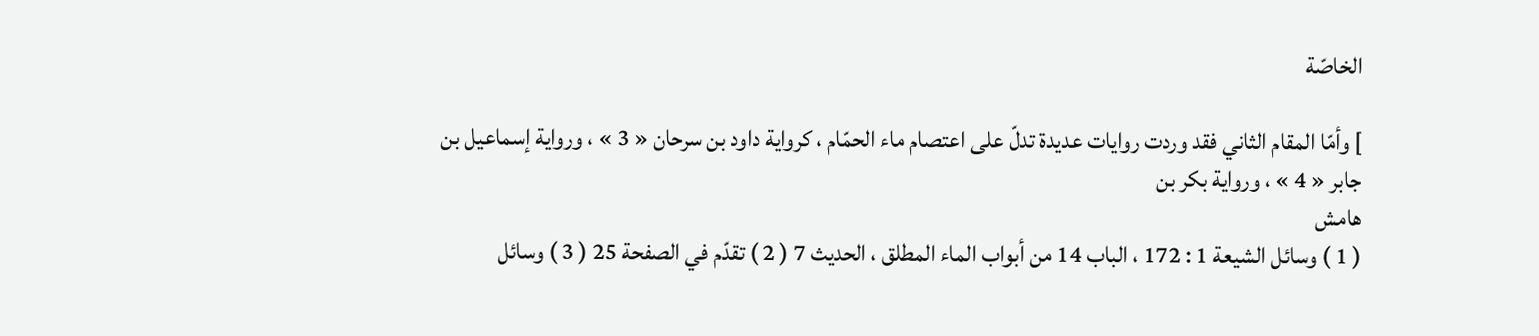الخاصّة

] وأمّا المقام الثاني فقد وردت روايات عديدة تدلّ على اعتصام ماء الحمّام ، كرواية داود بن سرحان « 3 » ، ورواية إسماعيل بن جابر « 4 » ، ورواية بكر بن
هامش
( 1 ) وسائل الشيعة 1 : 172 ، الباب 14 من أبواب الماء المطلق ، الحديث 7 ( 2 ) تقدّم في الصفحة 25 ( 3 ) وسائل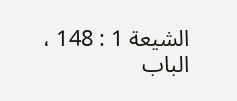الشيعة 1 : 148 ، الباب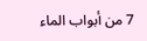7 من أبواب الماء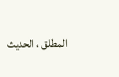المطلق ، الحديث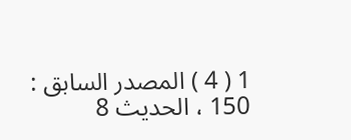1 ( 4 ) المصدر السابق : 150 ، الحديث 8